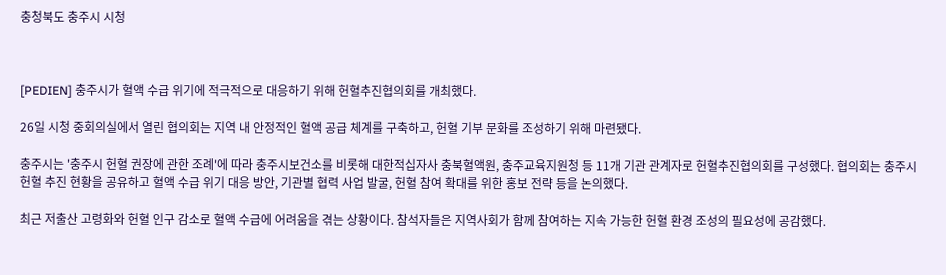충청북도 충주시 시청



[PEDIEN] 충주시가 혈액 수급 위기에 적극적으로 대응하기 위해 헌혈추진협의회를 개최했다.

26일 시청 중회의실에서 열린 협의회는 지역 내 안정적인 혈액 공급 체계를 구축하고, 헌혈 기부 문화를 조성하기 위해 마련됐다.

충주시는 '충주시 헌혈 권장에 관한 조례'에 따라 충주시보건소를 비롯해 대한적십자사 충북혈액원, 충주교육지원청 등 11개 기관 관계자로 헌혈추진협의회를 구성했다. 협의회는 충주시 헌혈 추진 현황을 공유하고 혈액 수급 위기 대응 방안, 기관별 협력 사업 발굴, 헌혈 참여 확대를 위한 홍보 전략 등을 논의했다.

최근 저출산 고령화와 헌혈 인구 감소로 혈액 수급에 어려움을 겪는 상황이다. 참석자들은 지역사회가 함께 참여하는 지속 가능한 헌혈 환경 조성의 필요성에 공감했다.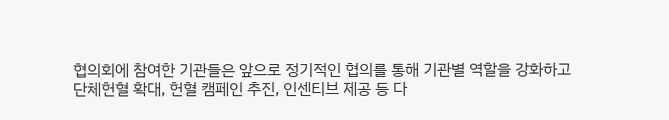협의회에 참여한 기관들은 앞으로 정기적인 협의를 통해 기관별 역할을 강화하고 단체헌혈 확대, 헌혈 캠페인 추진, 인센티브 제공 등 다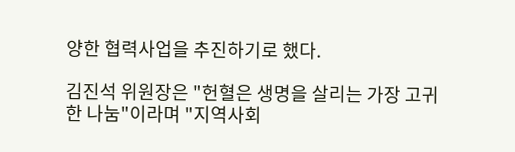양한 협력사업을 추진하기로 했다.

김진석 위원장은 "헌혈은 생명을 살리는 가장 고귀한 나눔"이라며 "지역사회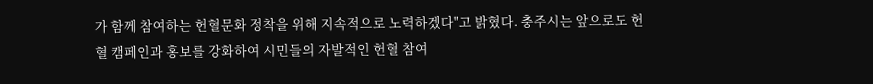가 함께 참여하는 헌혈문화 정착을 위해 지속적으로 노력하겠다"고 밝혔다. 충주시는 앞으로도 헌혈 캠페인과 홍보를 강화하여 시민들의 자발적인 헌혈 참여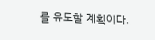를 유도할 계획이다.